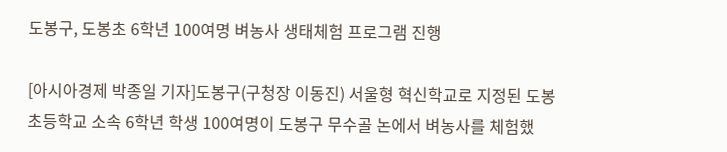도봉구, 도봉초 6학년 100여명 벼농사 생태체험 프로그램 진행

[아시아경제 박종일 기자]도봉구(구청장 이동진) 서울형 혁신학교로 지정된 도봉초등학교 소속 6학년 학생 100여명이 도봉구 무수골 논에서 벼농사를 체험했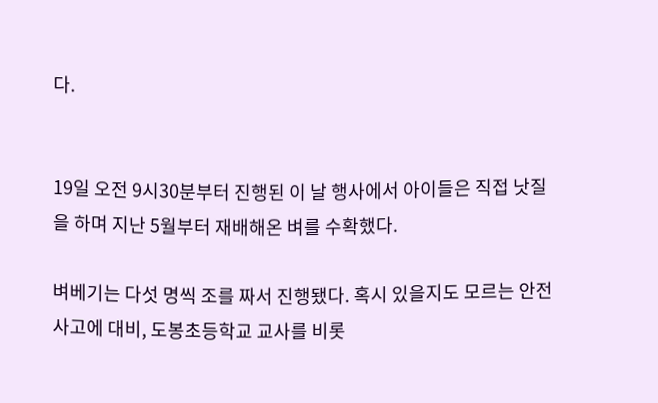다.


19일 오전 9시30분부터 진행된 이 날 행사에서 아이들은 직접 낫질을 하며 지난 5월부터 재배해온 벼를 수확했다.

벼베기는 다섯 명씩 조를 짜서 진행됐다. 혹시 있을지도 모르는 안전사고에 대비, 도봉초등학교 교사를 비롯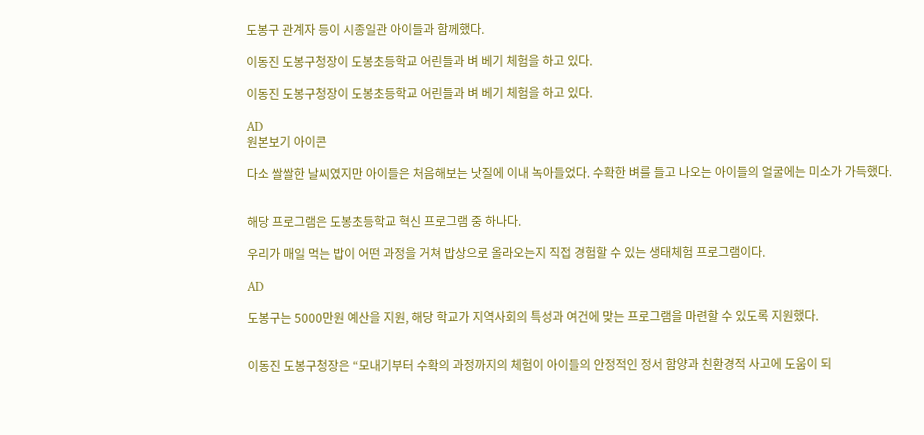도봉구 관계자 등이 시종일관 아이들과 함께했다.

이동진 도봉구청장이 도봉초등학교 어린들과 벼 베기 체험을 하고 있다.

이동진 도봉구청장이 도봉초등학교 어린들과 벼 베기 체험을 하고 있다.

AD
원본보기 아이콘

다소 쌀쌀한 날씨였지만 아이들은 처음해보는 낫질에 이내 녹아들었다. 수확한 벼를 들고 나오는 아이들의 얼굴에는 미소가 가득했다.


해당 프로그램은 도봉초등학교 혁신 프로그램 중 하나다.

우리가 매일 먹는 밥이 어떤 과정을 거쳐 밥상으로 올라오는지 직접 경험할 수 있는 생태체험 프로그램이다.

AD

도봉구는 5000만원 예산을 지원, 해당 학교가 지역사회의 특성과 여건에 맞는 프로그램을 마련할 수 있도록 지원했다.


이동진 도봉구청장은 “모내기부터 수확의 과정까지의 체험이 아이들의 안정적인 정서 함양과 친환경적 사고에 도움이 되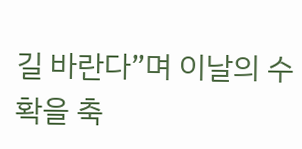길 바란다”며 이날의 수확을 축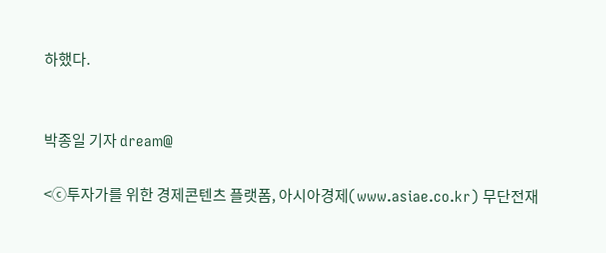하했다.


박종일 기자 dream@

<ⓒ투자가를 위한 경제콘텐츠 플랫폼, 아시아경제(www.asiae.co.kr) 무단전재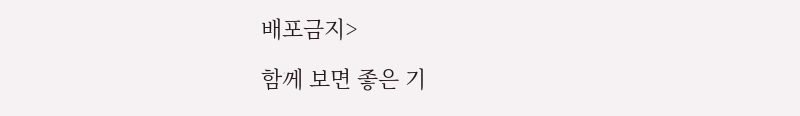배포금지>

함께 보면 좋은 기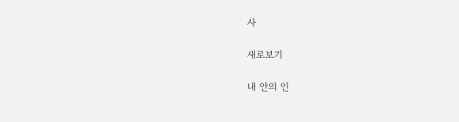사

새로보기

내 안의 인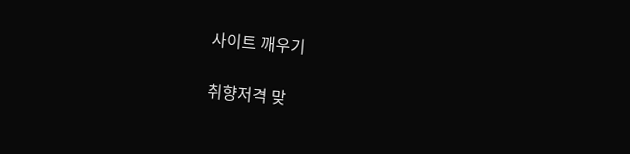사이트 깨우기

취향저격 맞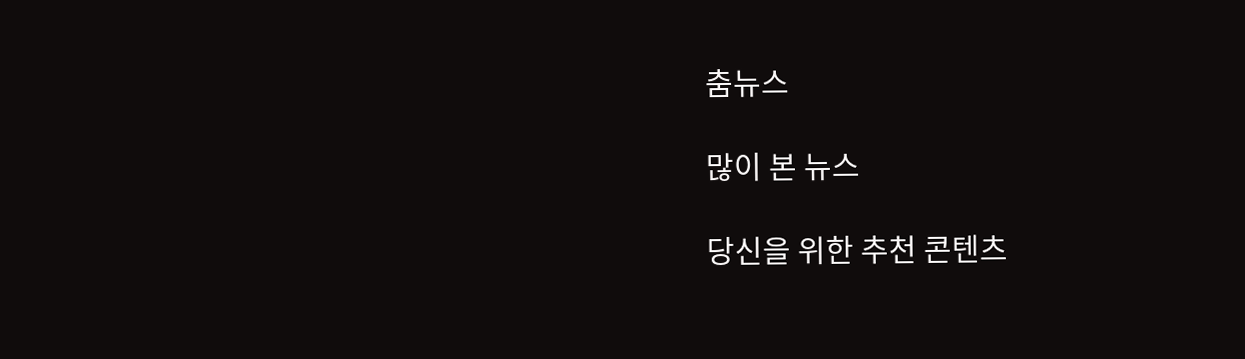춤뉴스

많이 본 뉴스

당신을 위한 추천 콘텐츠